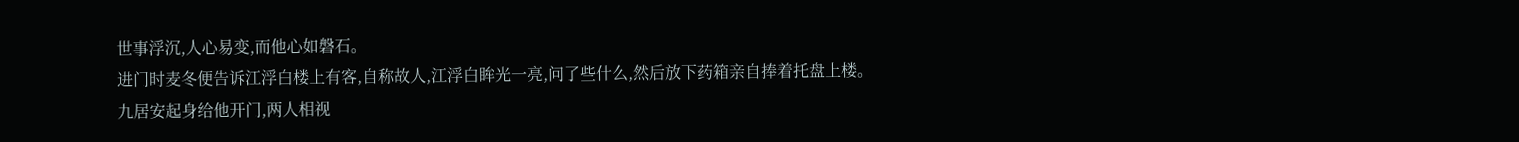世事浮沉,人心易变,而他心如磐石。
进门时麦冬便告诉江浮白楼上有客,自称故人,江浮白眸光一亮,问了些什么,然后放下药箱亲自捧着托盘上楼。
九居安起身给他开门,两人相视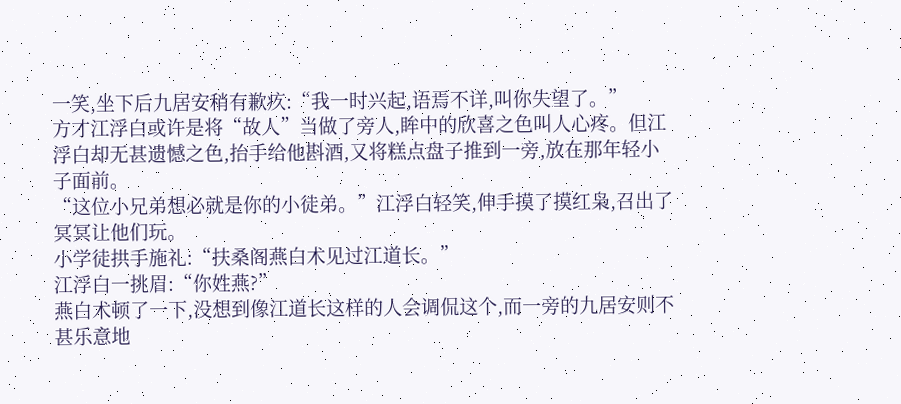一笑,坐下后九居安稍有歉疚:“我一时兴起,语焉不详,叫你失望了。”
方才江浮白或许是将“故人”当做了旁人,眸中的欣喜之色叫人心疼。但江浮白却无甚遗憾之色,抬手给他斟酒,又将糕点盘子推到一旁,放在那年轻小子面前。
“这位小兄弟想必就是你的小徒弟。”江浮白轻笑,伸手摸了摸红枭,召出了冥冥让他们玩。
小学徒拱手施礼:“扶桑阁燕白术见过江道长。”
江浮白一挑眉:“你姓燕?”
燕白术顿了一下,没想到像江道长这样的人会调侃这个,而一旁的九居安则不甚乐意地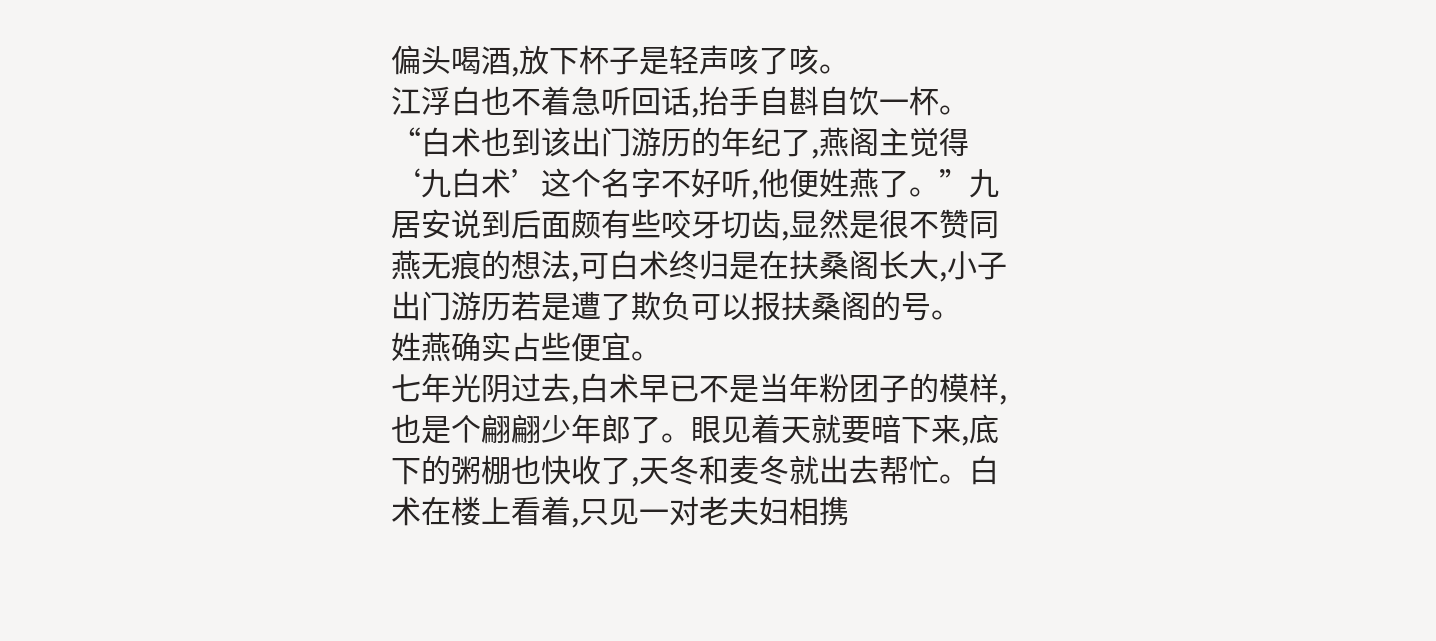偏头喝酒,放下杯子是轻声咳了咳。
江浮白也不着急听回话,抬手自斟自饮一杯。
“白术也到该出门游历的年纪了,燕阁主觉得‘九白术’这个名字不好听,他便姓燕了。”九居安说到后面颇有些咬牙切齿,显然是很不赞同燕无痕的想法,可白术终归是在扶桑阁长大,小子出门游历若是遭了欺负可以报扶桑阁的号。
姓燕确实占些便宜。
七年光阴过去,白术早已不是当年粉团子的模样,也是个翩翩少年郎了。眼见着天就要暗下来,底下的粥棚也快收了,天冬和麦冬就出去帮忙。白术在楼上看着,只见一对老夫妇相携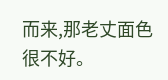而来,那老丈面色很不好。